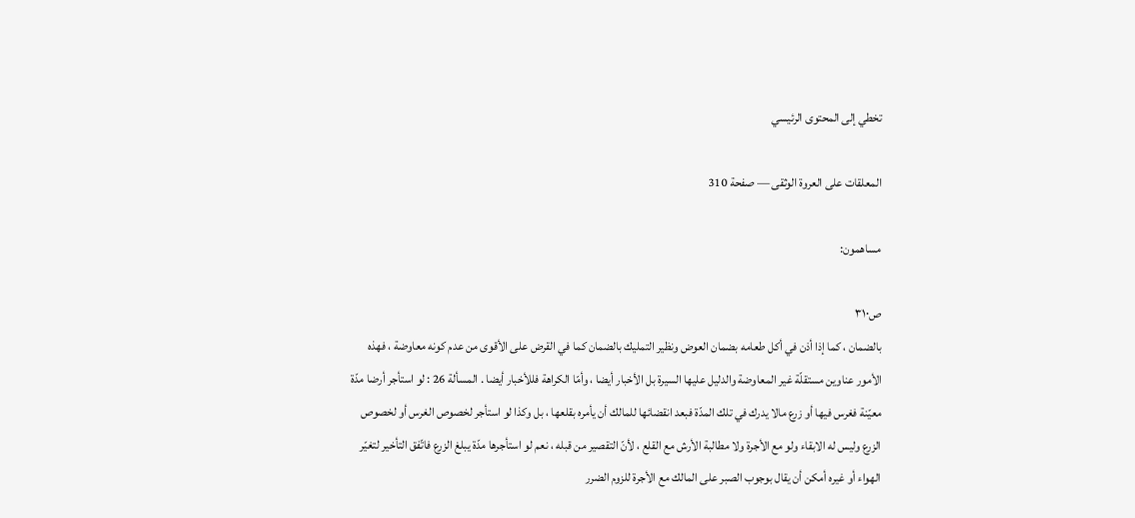تخطي إلى المحتوى الرئيسي

المعلقات على العروة الوثقى — صفحة 310

مساهمون:

ص٣١٠
بالضمان ، كما إذا أذن في أكل طعامه بضمان العوض ونظير التمليك بالضمان كما في القرض على الأقوى من عدم كونه معاوضة ، فهذه الأمور عناوين مستقلّة غير المعاوضة والدليل عليها السيرة بل الأخبار أيضا ، وأمّا الكراهة فللأخبار أيضا . المسألة 26 : لو استأجر أرضا مدّة معيّنة فغرس فيها أو زرع مالا يدرك في تلك المدّة فبعد انقضائها للمالك أن يأمره بقلعها ، بل وكذا لو استأجر لخصوص الغرس أو لخصوص الزرع وليس له الابقاء ولو مع الأجرة ولا مطالبة الأرش مع القلع ، لأنّ التقصير من قبله ، نعم لو استأجرها مدّة يبلغ الزرع فاتّفق التأخير لتغيّر الهواء أو غيره أمكن أن يقال بوجوب الصبر على المالك مع الأجرة للزوم الضرر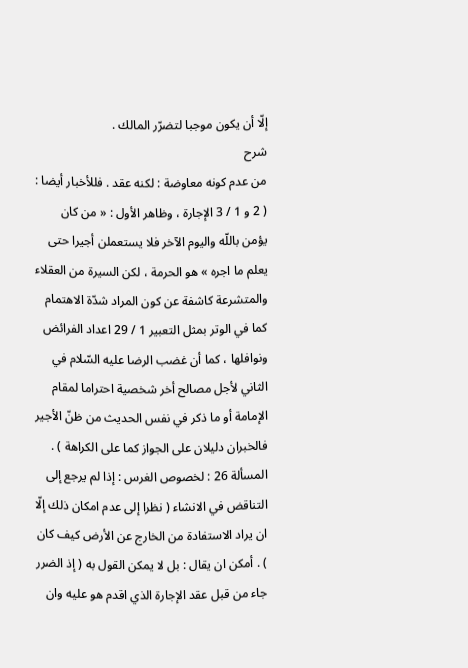إلّا أن يكون موجبا لتضرّر المالك .
شرح
من عدم كونه معاوضة : لكنه عقد . فللأخبار أيضا : ( 2 و 1 / 3 الإجارة ، وظاهر الأول : « من كان يؤمن باللّه واليوم الآخر فلا يستعملن أجيرا حتى يعلم ما اجره » هو الحرمة ، لكن السيرة من العقلاء والمتشرعة كاشفة عن كون المراد شدّة الاهتمام كما في الوتر بمثل التعبير 1 / 29 اعداد الفرائض ونوافلها ، كما أن غضب الرضا عليه السّلام في الثاني لأجل مصالح أخر شخصية احتراما لمقام الإمامة أو ما ذكر في نفس الحديث من ظنّ الأجير فالخبران دليلان على الجواز كما على الكراهة ) . المسألة 26 : لخصوص الغرس : إذا لم يرجع إلى التناقض في الانشاء ( نظرا إلى عدم امكان ذلك إلّا ان يراد الاستفادة من الخارج عن الأرض كيف كان ) . أمكن ان يقال : بل لا يمكن القول به ( إذ الضرر جاء من قبل عقد الإجارة الذي اقدم هو عليه وان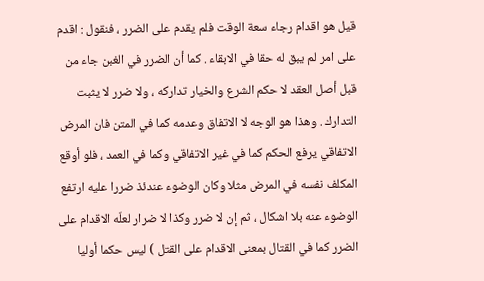قيل هو اقدام رجاء سعة الوقت فلم يقدم على الضرر ، فنقول : اقدم على امر لم يبق له حقا في الابقاء . كما أن الضرر في الغبن جاء من قبل أصل العقد لا حكم الشرع والخيار تداركه ، ولا ضرر لا يثبت التدارك . وهذا هو الوجه لا الاتفاق وعدمه كما في المتن فان المرض الاتفاقي يرفع الحكم كما في غير الاتفاقي وكما في العمد ، فلو أوقع المكلف نفسه في المرض مثلا وكان الوضوء عندئذ ضررا عليه ارتفع الوضوء عنه بلا اشكال ، ثم إن لا ضرر وكذا لا ضرار لعلّه الاقدام على الضرر كما في القتال بمعنى الاقدام على القتل ) ليس حكما أوليا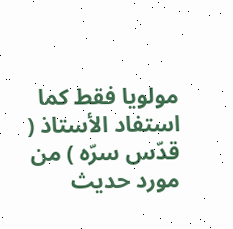مولويا فقط كما استفاد الأستاذ ( قدّس سرّه ) من مورد حديث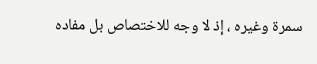سمرة وغيره ، إذ لا وجه للاختصاص بل مفاده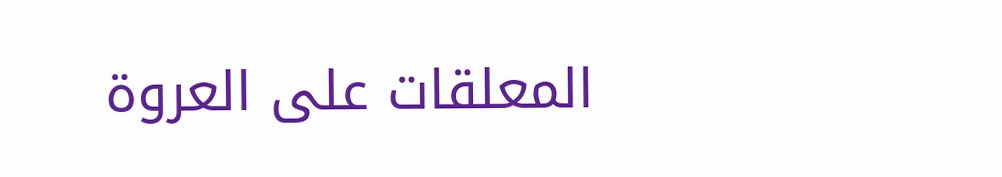المعلقات على العروة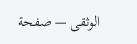الوثقى — صفحة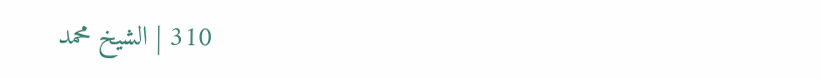310 | الشيخ محمد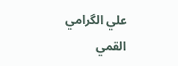علي الگرامي القمي